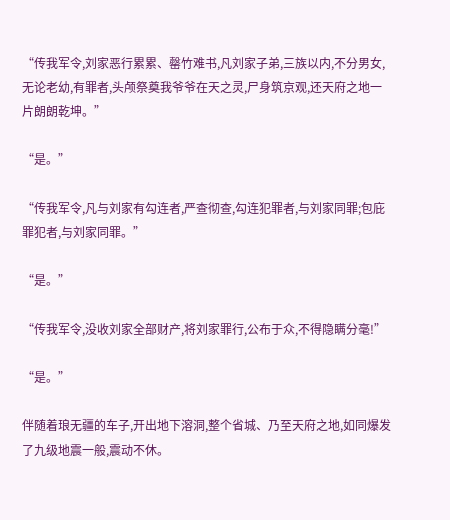“传我军令,刘家恶行累累、罄竹难书,凡刘家子弟,三族以内,不分男女,无论老幼,有罪者,头颅祭奠我爷爷在天之灵,尸身筑京观,还天府之地一片朗朗乾坤。”

“是。”

“传我军令,凡与刘家有勾连者,严查彻查,勾连犯罪者,与刘家同罪;包庇罪犯者,与刘家同罪。”

“是。”

“传我军令,没收刘家全部财产,将刘家罪行,公布于众,不得隐瞒分毫!”

“是。”

伴随着琅无疆的车子,开出地下溶洞,整个省城、乃至天府之地,如同爆发了九级地震一般,震动不休。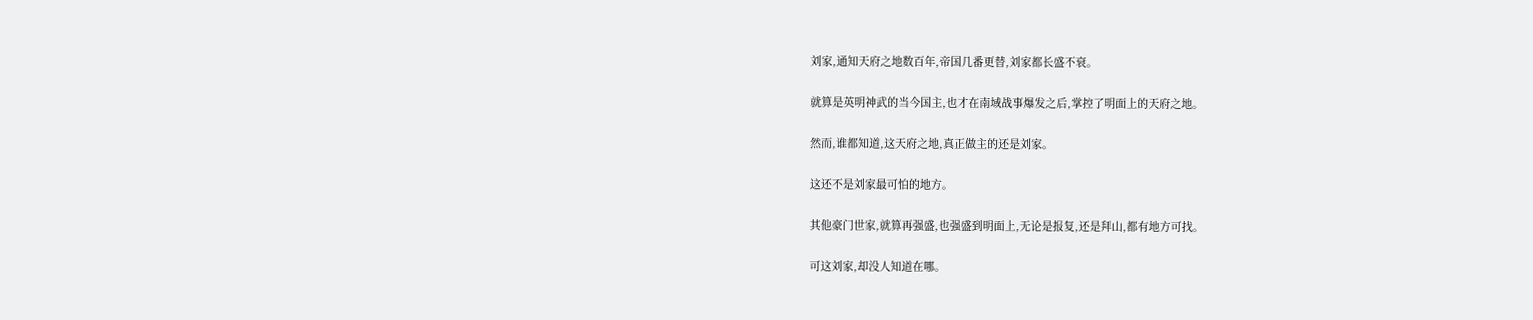刘家,通知天府之地数百年,帝国几番更替,刘家都长盛不衰。

就算是英明神武的当今国主,也才在南域战事爆发之后,掌控了明面上的天府之地。

然而,谁都知道,这天府之地,真正做主的还是刘家。

这还不是刘家最可怕的地方。

其他豪门世家,就算再强盛,也强盛到明面上,无论是报复,还是拜山,都有地方可找。

可这刘家,却没人知道在哪。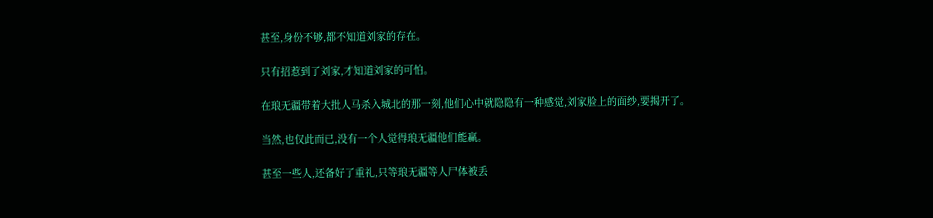甚至,身份不够,都不知道刘家的存在。

只有招惹到了刘家,才知道刘家的可怕。

在琅无疆带着大批人马杀入城北的那一刻,他们心中就隐隐有一种感觉,刘家脸上的面纱,要揭开了。

当然,也仅此而已,没有一个人觉得琅无疆他们能赢。

甚至一些人,还备好了重礼,只等琅无疆等人尸体被丢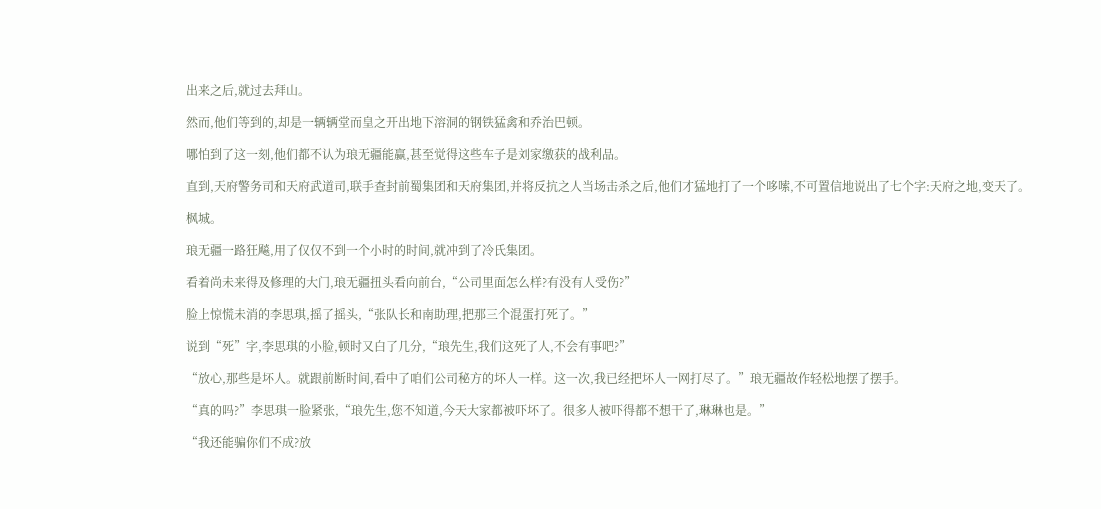出来之后,就过去拜山。

然而,他们等到的,却是一辆辆堂而皇之开出地下溶洞的钢铁猛禽和乔治巴顿。

哪怕到了这一刻,他们都不认为琅无疆能赢,甚至觉得这些车子是刘家缴获的战利品。

直到,天府警务司和天府武道司,联手查封前蜀集团和天府集团,并将反抗之人当场击杀之后,他们才猛地打了一个哆嗦,不可置信地说出了七个字:天府之地,变天了。

枫城。

琅无疆一路狂飚,用了仅仅不到一个小时的时间,就冲到了冷氏集团。

看着尚未来得及修理的大门,琅无疆扭头看向前台,“公司里面怎么样?有没有人受伤?”

脸上惊慌未消的李思琪,摇了摇头,“张队长和南助理,把那三个混蛋打死了。”

说到“死”字,李思琪的小脸,顿时又白了几分,“琅先生,我们这死了人,不会有事吧?”

“放心,那些是坏人。就跟前断时间,看中了咱们公司秘方的坏人一样。这一次,我已经把坏人一网打尽了。”琅无疆故作轻松地摆了摆手。

“真的吗?”李思琪一脸紧张,“琅先生,您不知道,今天大家都被吓坏了。很多人被吓得都不想干了,琳琳也是。”

“我还能骗你们不成?放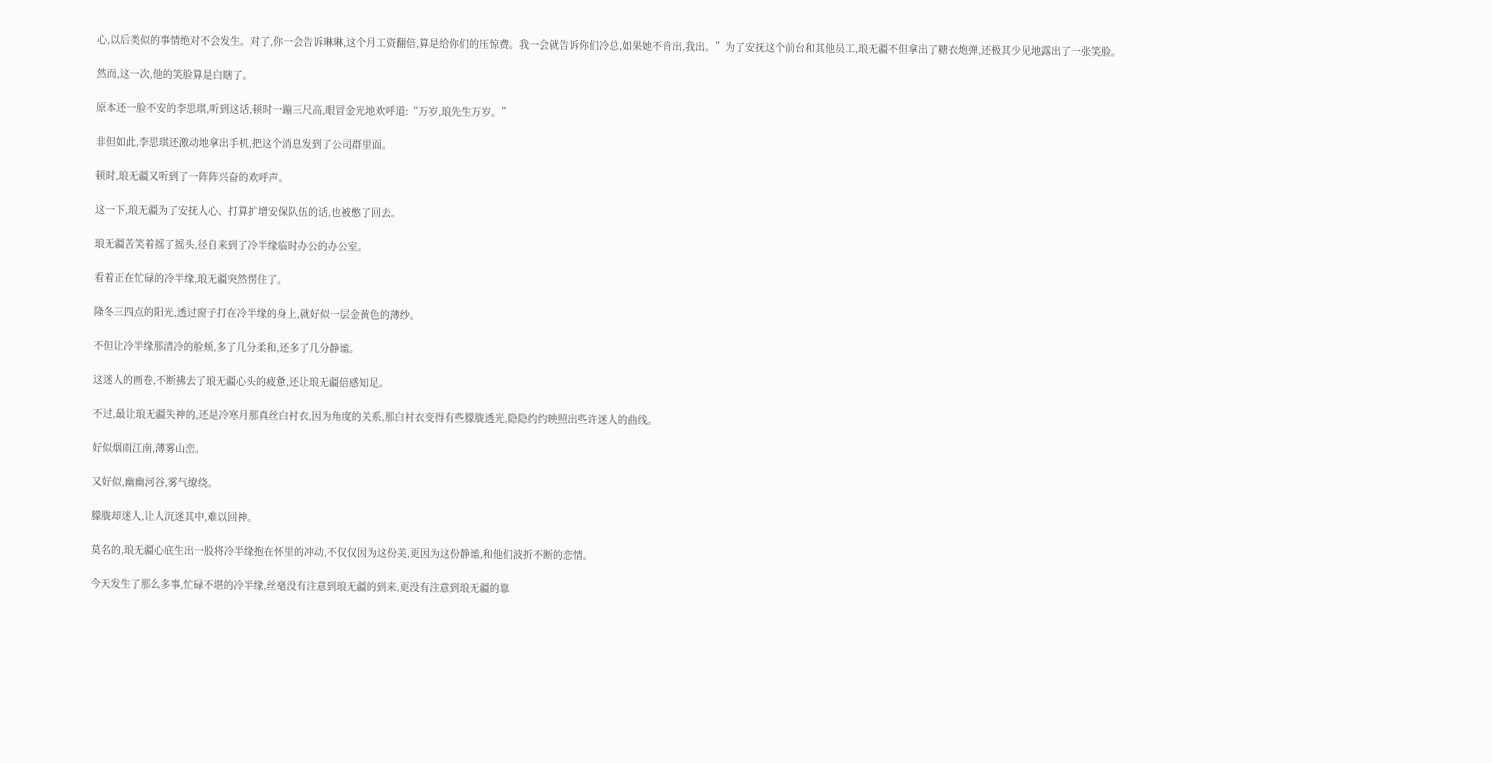心,以后类似的事情绝对不会发生。对了,你一会告诉琳琳,这个月工资翻倍,算是给你们的压惊费。我一会就告诉你们冷总,如果她不肯出,我出。”为了安抚这个前台和其他员工,琅无疆不但拿出了糖衣炮弹,还极其少见地露出了一张笑脸。

然而,这一次,他的笑脸算是白瞎了。

原本还一脸不安的李思琪,听到这话,顿时一蹦三尺高,眼冒金光地欢呼道:“万岁,琅先生万岁。”

非但如此,李思琪还激动地拿出手机,把这个消息发到了公司群里面。

顿时,琅无疆又听到了一阵阵兴奋的欢呼声。

这一下,琅无疆为了安抚人心、打算扩增安保队伍的话,也被憋了回去。

琅无疆苦笑着摇了摇头,径自来到了冷半缘临时办公的办公室。

看着正在忙碌的冷半缘,琅无疆突然愣住了。

隆冬三四点的阳光,透过窗子打在冷半缘的身上,就好似一层金黄色的薄纱。

不但让冷半缘那清冷的脸颊,多了几分柔和,还多了几分静谧。

这迷人的画卷,不断拂去了琅无疆心头的疲惫,还让琅无疆倍感知足。

不过,最让琅无疆失神的,还是冷寒月那真丝白衬衣,因为角度的关系,那白衬衣变得有些朦胧透光,隐隐约约映照出些许迷人的曲线。

好似烟雨江南,薄雾山峦。

又好似,幽幽河谷,雾气缭绕。

朦胧却迷人,让人沉迷其中,难以回神。

莫名的,琅无疆心底生出一股将冷半缘抱在怀里的冲动,不仅仅因为这份美,更因为这份静谧,和他们波折不断的恋情。

今天发生了那么多事,忙碌不堪的冷半缘,丝毫没有注意到琅无疆的到来,更没有注意到琅无疆的靠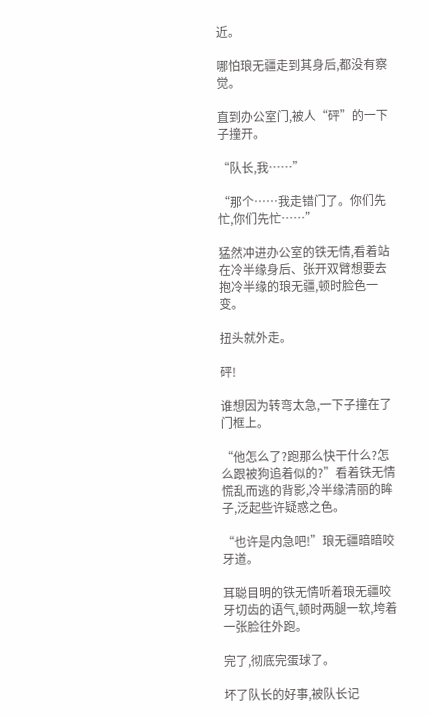近。

哪怕琅无疆走到其身后,都没有察觉。

直到办公室门,被人“砰”的一下子撞开。

“队长,我……”

“那个……我走错门了。你们先忙,你们先忙……”

猛然冲进办公室的铁无情,看着站在冷半缘身后、张开双臂想要去抱冷半缘的琅无疆,顿时脸色一变。

扭头就外走。

砰!

谁想因为转弯太急,一下子撞在了门框上。

“他怎么了?跑那么快干什么?怎么跟被狗追着似的?”看着铁无情慌乱而逃的背影,冷半缘清丽的眸子,泛起些许疑惑之色。

“也许是内急吧!”琅无疆暗暗咬牙道。

耳聪目明的铁无情听着琅无疆咬牙切齿的语气,顿时两腿一软,垮着一张脸往外跑。

完了,彻底完蛋球了。

坏了队长的好事,被队长记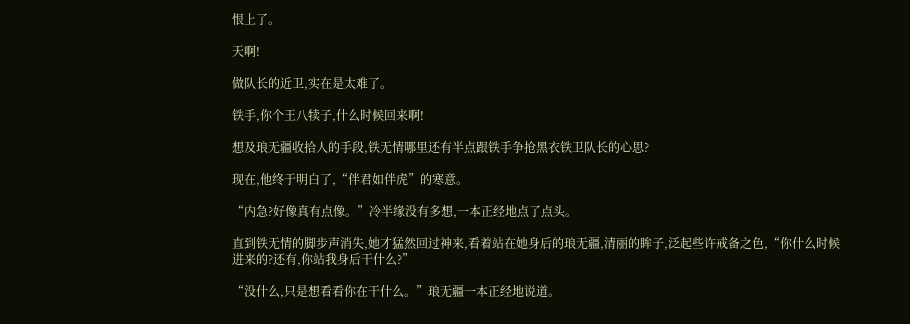恨上了。

天啊!

做队长的近卫,实在是太难了。

铁手,你个王八犊子,什么时候回来啊!

想及琅无疆收拾人的手段,铁无情哪里还有半点跟铁手争抢黑衣铁卫队长的心思?

现在,他终于明白了,“伴君如伴虎”的寒意。

“内急?好像真有点像。”冷半缘没有多想,一本正经地点了点头。

直到铁无情的脚步声消失,她才猛然回过神来,看着站在她身后的琅无疆,清丽的眸子,泛起些许戒备之色,“你什么时候进来的?还有,你站我身后干什么?”

“没什么,只是想看看你在干什么。”琅无疆一本正经地说道。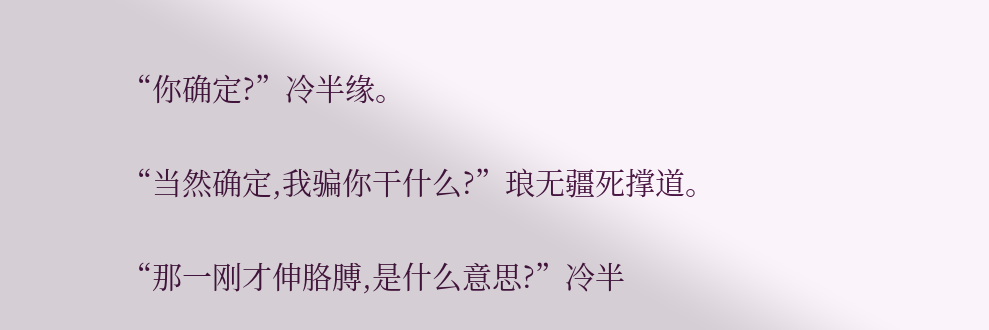“你确定?”冷半缘。

“当然确定,我骗你干什么?”琅无疆死撑道。

“那一刚才伸胳膊,是什么意思?”冷半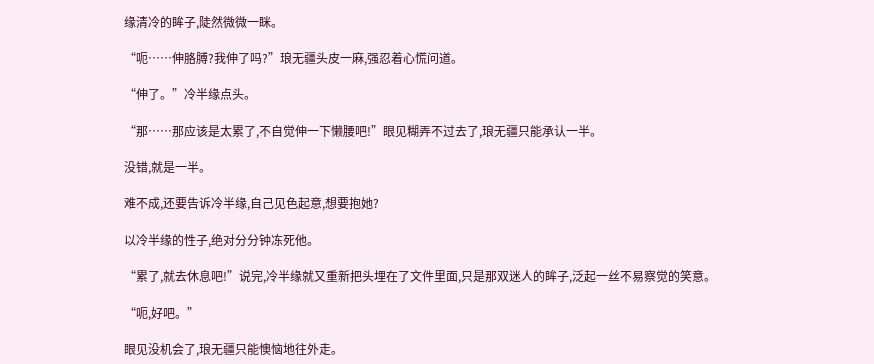缘清冷的眸子,陡然微微一眯。

“呃……伸胳膊?我伸了吗?”琅无疆头皮一麻,强忍着心慌问道。

“伸了。”冷半缘点头。

“那……那应该是太累了,不自觉伸一下懒腰吧!”眼见糊弄不过去了,琅无疆只能承认一半。

没错,就是一半。

难不成,还要告诉冷半缘,自己见色起意,想要抱她?

以冷半缘的性子,绝对分分钟冻死他。

“累了,就去休息吧!”说完,冷半缘就又重新把头埋在了文件里面,只是那双迷人的眸子,泛起一丝不易察觉的笑意。

“呃,好吧。”

眼见没机会了,琅无疆只能懊恼地往外走。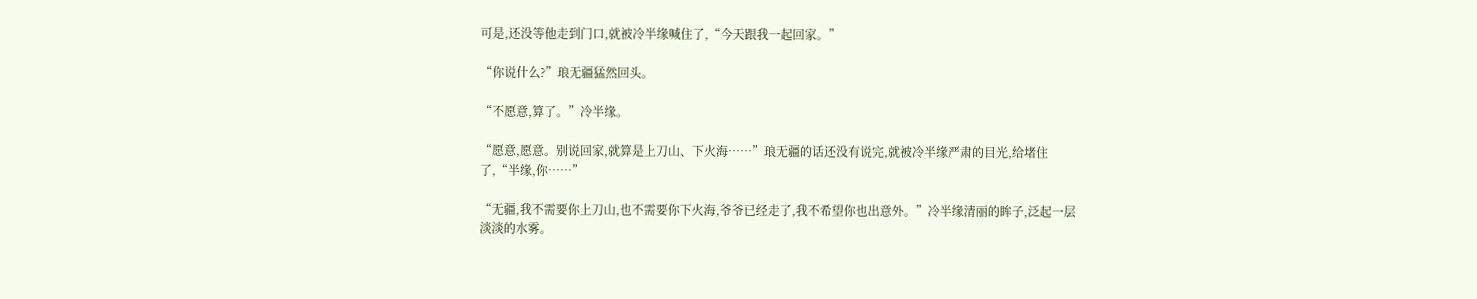可是,还没等他走到门口,就被冷半缘喊住了,“今天跟我一起回家。”

“你说什么?”琅无疆猛然回头。

“不愿意,算了。”冷半缘。

“愿意,愿意。别说回家,就算是上刀山、下火海……”琅无疆的话还没有说完,就被冷半缘严肃的目光,给堵住了,“半缘,你……”

“无疆,我不需要你上刀山,也不需要你下火海,爷爷已经走了,我不希望你也出意外。”冷半缘清丽的眸子,泛起一层淡淡的水雾。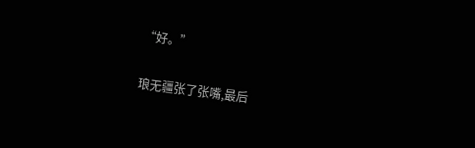“好。”

琅无疆张了张嘴,最后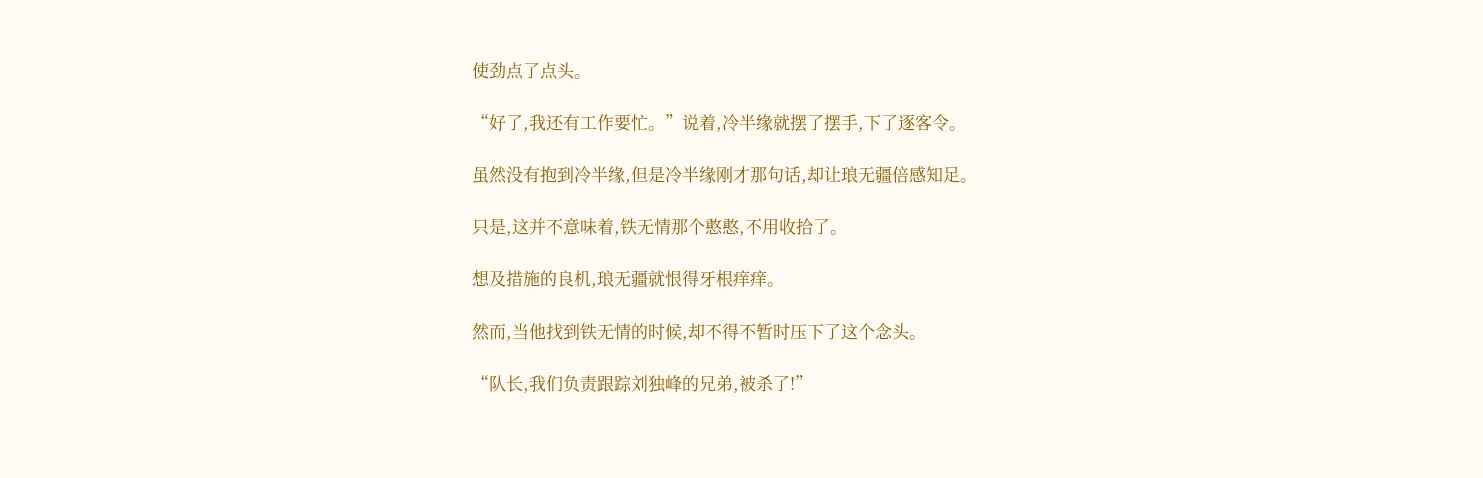使劲点了点头。

“好了,我还有工作要忙。”说着,冷半缘就摆了摆手,下了逐客令。

虽然没有抱到冷半缘,但是冷半缘刚才那句话,却让琅无疆倍感知足。

只是,这并不意味着,铁无情那个憨憨,不用收拾了。

想及措施的良机,琅无疆就恨得牙根痒痒。

然而,当他找到铁无情的时候,却不得不暂时压下了这个念头。

“队长,我们负责跟踪刘独峰的兄弟,被杀了!”